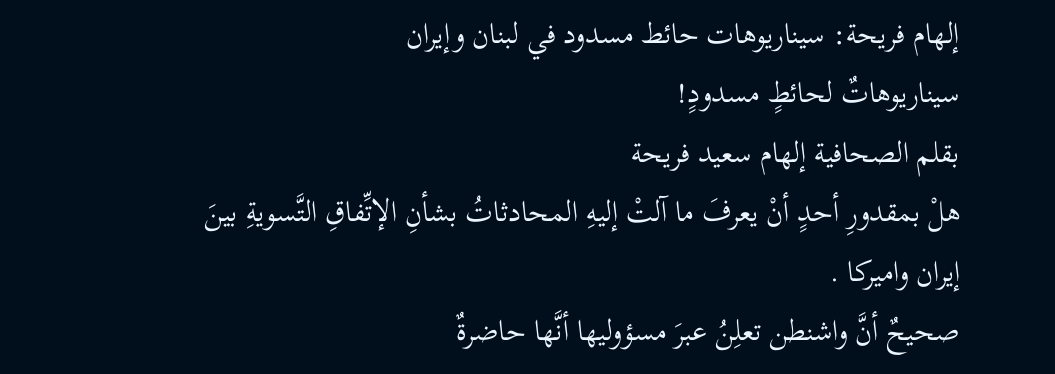إلهام فريحة: سيناريوهات حائط مسدود في لبنان وإيران
سيناريوهاتٌ لحائطٍ مسدودٍ!
بقلم الصحافية إلهام سعيد فريحة
هلْ بمقدورِ أحدٍ أنْ يعرفَ ما آلتْ إليهِ المحادثاتُ بشأنِ الإتِّفاقِ التَّسويةِ بينَ إيران واميركا .
صحيحٌ أنَّ واشنطن تعلِنُ عبرَ مسؤوليها أنَّها حاضرةٌ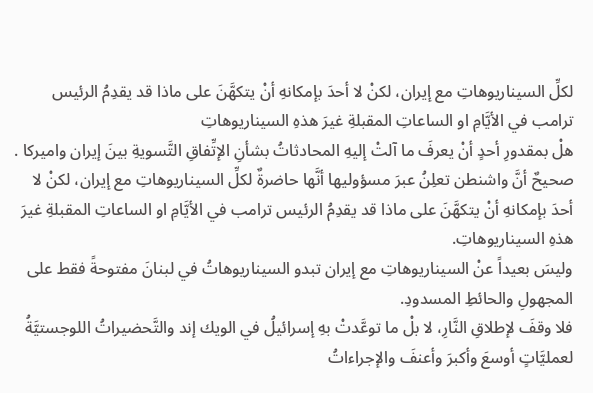لكلِّ السيناريوهاتِ مع إيران، لكنْ لا أحدَ بإمكانهِ أنْ يتكهَّنَ على ماذا قد يقدِمُ الرئيس ترامب في الأيَّامِ او الساعاتِ المقبلةِ غيرَ هذهِ السيناريوهاتِ
هلْ بمقدورِ أحدٍ أنْ يعرفَ ما آلتْ إليهِ المحادثاتُ بشأنِ الإتِّفاقِ التَّسويةِ بينَ إيران واميركا .
صحيحٌ أنَّ واشنطن تعلِنُ عبرَ مسؤوليها أنَّها حاضرةٌ لكلِّ السيناريوهاتِ مع إيران، لكنْ لا أحدَ بإمكانهِ أنْ يتكهَّنَ على ماذا قد يقدِمُ الرئيس ترامب في الأيَّامِ او الساعاتِ المقبلةِ غيرَ هذهِ السيناريوهاتِ.
وليسَ بعيداً عنْ السيناريوهاتِ مع إيران تبدو السيناريوهاتُ في لبنانَ مفتوحةً فقط على المجهولِ والحائطِ المسدودِ.
فلا وقفَ لإطلاقِ النَّارِ، لا بلْ ما توعَّدتْ بهِ إسرائيلُ في الويك إند والتَّحضيراتُ اللوجستيَّةُ لعمليَّاتٍ أوسعَ وأكبرَ وأعنفَ والإجراءاتُ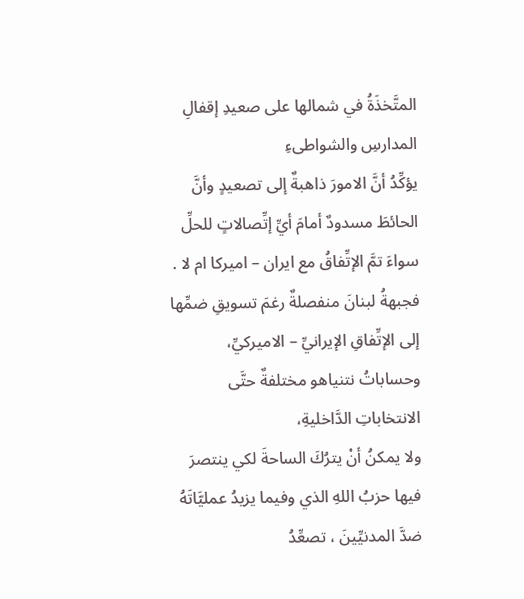المتَّخذَةُ في شمالها على صعيدِ إقفالِ المدارسِ والشواطىءِ
يؤكِّدُ أنَّ الامورَ ذاهبةٌ إلى تصعيدٍ وأنَّ الحائطَ مسدودٌ أمامَ أيِّ إتِّصالاتٍ للحلِّ سواءَ تمَّ الإتِّفاقُ مع ايران – اميركا ام لا .
فجبهةُ لبنانَ منفصلةٌ رغمَ تسويقِ ضمِّها إلى الإتِّفاقِ الإيرانيِّ – الاميركيِّ، وحساباتُ نتنياهو مختلفةٌ حتَّى الانتخاباتِ الدَّاخليةِ،
ولا يمكنُ أنْ يترُكَ الساحةَ لكي ينتصرَ فيها حزبُ اللهِ الذي وفيما يزيدُ عمليَّاتَهُ ضدَّ المدنيِّينَ ، تصعِّدُ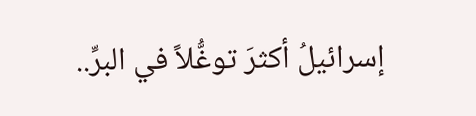إسرائيلُ أكثرَ توغُّلاً في البرِّ..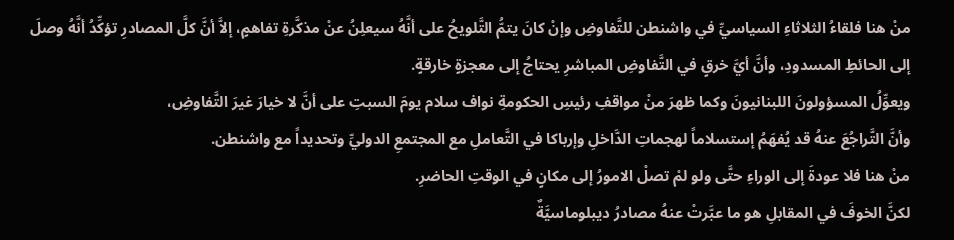منْ هنا فلقاءُ الثلاثاءِ السياسيِّ في واشنطن للتَّفاوضِ وإنْ كانَ يتمُّ التَّلويحُ على أنَّهُ سيعلِنُ عنْ مذكَّرةِ تفاهمٍ، إلاَّ أنَّ كلَّ المصادرِ تؤكِّدُ أنَّهُ وصلَ إلى الحائطِ المسدودِ، وأنَّ أيَّ خرقٍ في التَّفاوضِ المباشرِ يحتاجُ إلى معجزةٍ خارقةٍ.
ويعوِّلُ المسؤولونَ اللبنانيونَ وكما ظهرَ منْ مواقفِ رئيسِ الحكومةِ نواف سلام يومَ السبتِ على أنَّ لا خيارَ غيرَ التَّفاوضِ،
وأنَّ التَّراجُعَ عنهُ قد يُفهَمُ إستسلاماً لهجماتِ الدَّاخلِ وإرباكا في التَّعاملِ مع المجتمعِ الدوليِّ وتحديداً مع واشنطن.
منْ هنا فلا عودةَ إلى الوراءِ حتَّى ولو لمْ تصلْ الامورُ إلى مكانٍ في الوقتِ الحاضرِ.
لكنَّ الخوفَ في المقابلِ هو ما عبَّرتْ عنهُ مصادرُ ديبلوماسيَّةٌ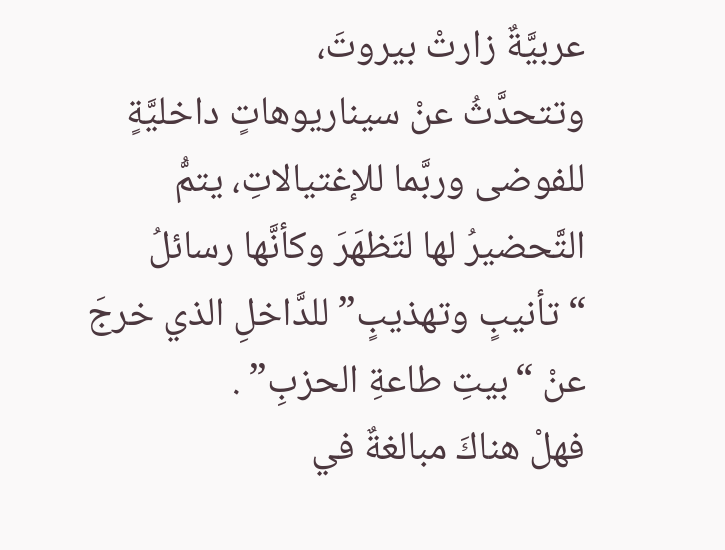عربيَّةٌ زارتْ بيروتَ،
وتتحدَّثُ عنْ سيناريوهاتٍ داخليَّةٍ للفوضى وربَّما للإغتيالاتِ، يتمُّ التَّحضيرُ لها لتَظهَرَ وكأنَّها رسائلُ “تأنيبٍ وتهذيبٍ” للدَّاخلِ الذي خرجَ عنْ “بيتِ طاعةِ الحزبِ” .
فهلْ هناكَ مبالغةٌ في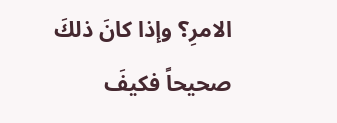الامرِ؟ وإذا كانَ ذلكَ صحيحاً فكيفَ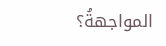المواجهةُ؟